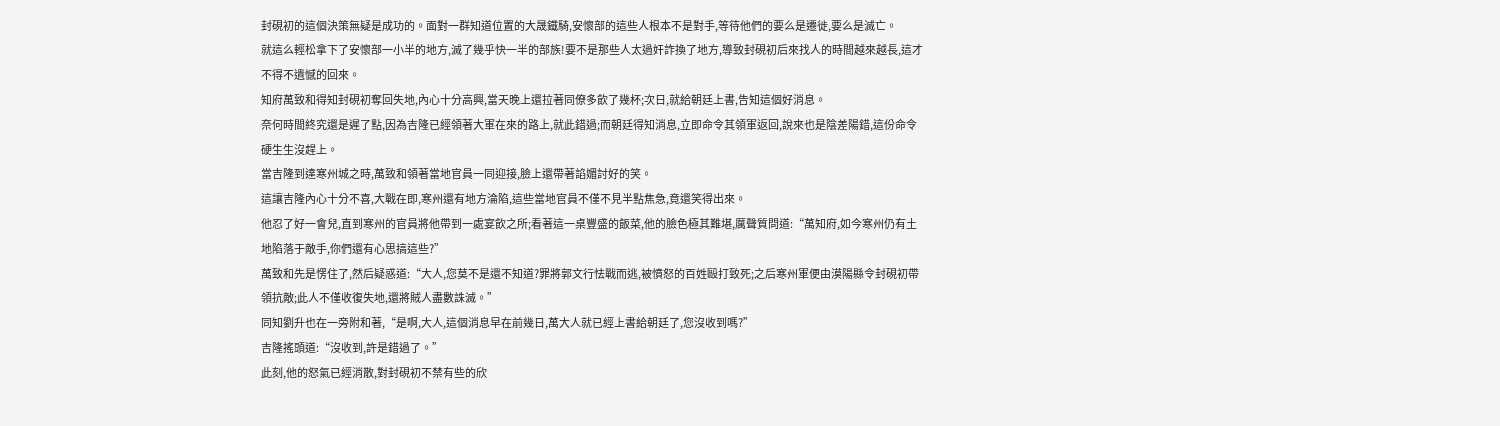封硯初的這個決策無疑是成功的。面對一群知道位置的大晟鐵騎,安懷部的這些人根本不是對手,等待他們的要么是遷徙,要么是滅亡。
就這么輕松拿下了安懷部一小半的地方,滅了幾乎快一半的部族!要不是那些人太過奸詐換了地方,導致封硯初后來找人的時間越來越長,這才不得不遺憾的回來。
知府萬致和得知封硯初奪回失地,內心十分高興,當天晚上還拉著同僚多飲了幾杯;次日,就給朝廷上書,告知這個好消息。
奈何時間終究還是遲了點,因為吉隆已經領著大軍在來的路上,就此錯過;而朝廷得知消息,立即命令其領軍返回,說來也是陰差陽錯,這份命令硬生生沒趕上。
當吉隆到達寒州城之時,萬致和領著當地官員一同迎接,臉上還帶著諂媚討好的笑。
這讓吉隆內心十分不喜,大戰在即,寒州還有地方淪陷,這些當地官員不僅不見半點焦急,竟還笑得出來。
他忍了好一會兒,直到寒州的官員將他帶到一處宴飲之所;看著這一桌豐盛的飯菜,他的臉色極其難堪,厲聲質問道:“萬知府,如今寒州仍有土地陷落于敵手,你們還有心思搞這些?”
萬致和先是愣住了,然后疑惑道:“大人,您莫不是還不知道?罪將郭文行怯戰而逃,被憤怒的百姓毆打致死;之后寒州軍便由漠陽縣令封硯初帶領抗敵;此人不僅收復失地,還將賊人盡數誅滅。”
同知劉升也在一旁附和著,“是啊,大人,這個消息早在前幾日,萬大人就已經上書給朝廷了,您沒收到嗎?”
吉隆搖頭道:“沒收到,許是錯過了。”
此刻,他的怒氣已經消散,對封硯初不禁有些的欣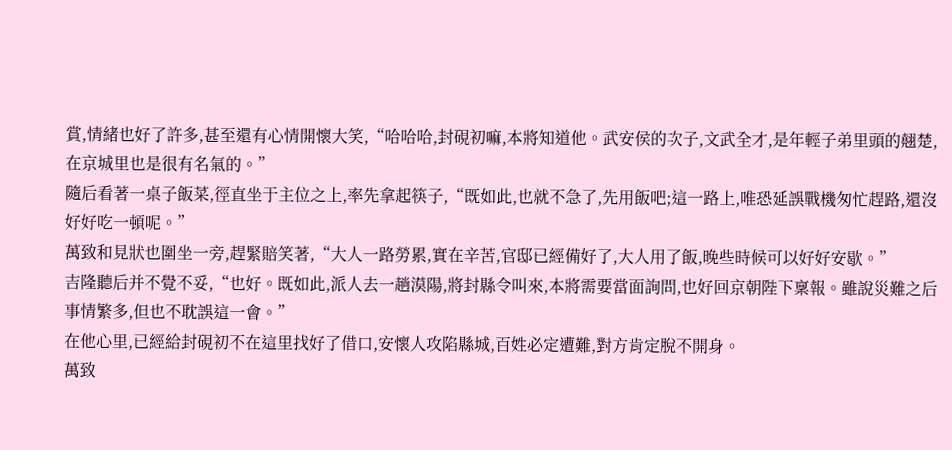賞,情緒也好了許多,甚至還有心情開懷大笑,“哈哈哈,封硯初嘛,本將知道他。武安侯的次子,文武全才,是年輕子弟里頭的翹楚,在京城里也是很有名氣的。”
隨后看著一桌子飯菜,徑直坐于主位之上,率先拿起筷子,“既如此,也就不急了,先用飯吧;這一路上,唯恐延誤戰機匆忙趕路,還沒好好吃一頓呢。”
萬致和見狀也圍坐一旁,趕緊賠笑著,“大人一路勞累,實在辛苦,官邸已經備好了,大人用了飯,晚些時候可以好好安歇。”
吉隆聽后并不覺不妥,“也好。既如此,派人去一趟漠陽,將封縣令叫來,本將需要當面詢問,也好回京朝陛下稟報。雖說災難之后事情繁多,但也不耽誤這一會。”
在他心里,已經給封硯初不在這里找好了借口,安懷人攻陷縣城,百姓必定遭難,對方肯定脫不開身。
萬致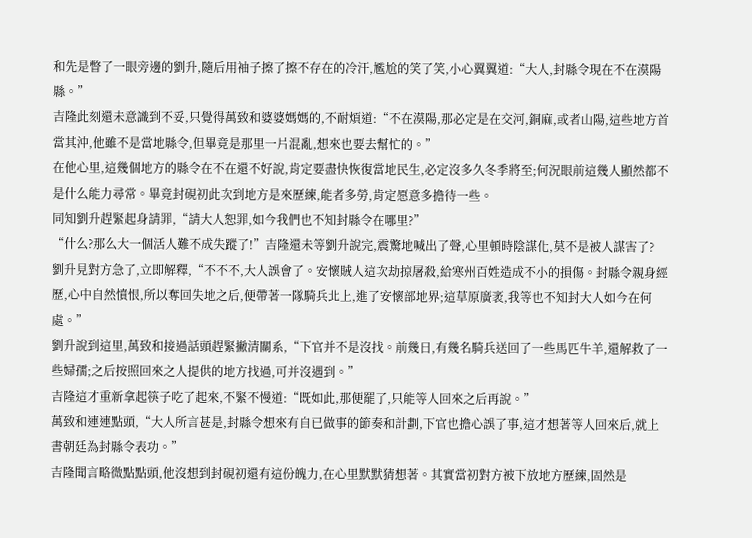和先是瞥了一眼旁邊的劉升,隨后用袖子擦了擦不存在的冷汗,尷尬的笑了笑,小心翼翼道:“大人,封縣令現在不在漠陽縣。”
吉隆此刻還未意識到不妥,只覺得萬致和婆婆媽媽的,不耐煩道:“不在漠陽,那必定是在交河,銅麻,或者山陽,這些地方首當其沖,他雖不是當地縣令,但畢竟是那里一片混亂,想來也要去幫忙的。”
在他心里,這幾個地方的縣令在不在還不好說,肯定要盡快恢復當地民生,必定沒多久冬季將至;何況眼前這幾人顯然都不是什么能力尋常。畢竟封硯初此次到地方是來歷練,能者多勞,肯定愿意多擔待一些。
同知劉升趕緊起身請罪,“請大人恕罪,如今我們也不知封縣令在哪里?”
“什么?那么大一個活人難不成失蹤了!”吉隆還未等劉升說完,震驚地喊出了聲,心里頓時陰謀化,莫不是被人謀害了?
劉升見對方急了,立即解釋,“不不不,大人誤會了。安懷賊人這次劫掠屠殺,給寒州百姓造成不小的損傷。封縣令親身經歷,心中自然憤恨,所以奪回失地之后,便帶著一隊騎兵北上,進了安懷部地界;這草原廣袤,我等也不知封大人如今在何處。”
劉升說到這里,萬致和接過話頭趕緊撇清關系,“下官并不是沒找。前幾日,有幾名騎兵送回了一些馬匹牛羊,還解救了一些婦孺;之后按照回來之人提供的地方找過,可并沒遇到。”
吉隆這才重新拿起筷子吃了起來,不緊不慢道:“既如此,那便罷了,只能等人回來之后再說。”
萬致和連連點頭,“大人所言甚是,封縣令想來有自已做事的節奏和計劃,下官也擔心誤了事,這才想著等人回來后,就上書朝廷為封縣令表功。”
吉隆聞言略微點點頭,他沒想到封硯初還有這份魄力,在心里默默猜想著。其實當初對方被下放地方歷練,固然是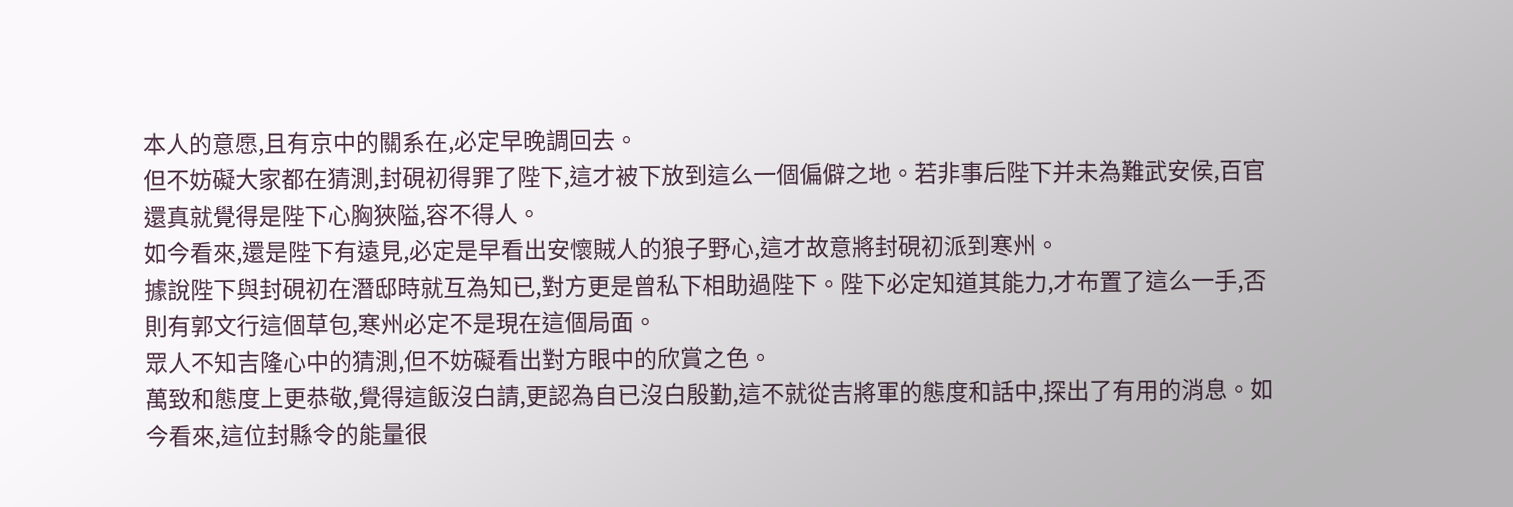本人的意愿,且有京中的關系在,必定早晚調回去。
但不妨礙大家都在猜測,封硯初得罪了陛下,這才被下放到這么一個偏僻之地。若非事后陛下并未為難武安侯,百官還真就覺得是陛下心胸狹隘,容不得人。
如今看來,還是陛下有遠見,必定是早看出安懷賊人的狼子野心,這才故意將封硯初派到寒州。
據說陛下與封硯初在潛邸時就互為知已,對方更是曾私下相助過陛下。陛下必定知道其能力,才布置了這么一手,否則有郭文行這個草包,寒州必定不是現在這個局面。
眾人不知吉隆心中的猜測,但不妨礙看出對方眼中的欣賞之色。
萬致和態度上更恭敬,覺得這飯沒白請,更認為自已沒白殷勤,這不就從吉將軍的態度和話中,探出了有用的消息。如今看來,這位封縣令的能量很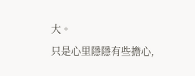大。
只是心里隱隱有些擔心,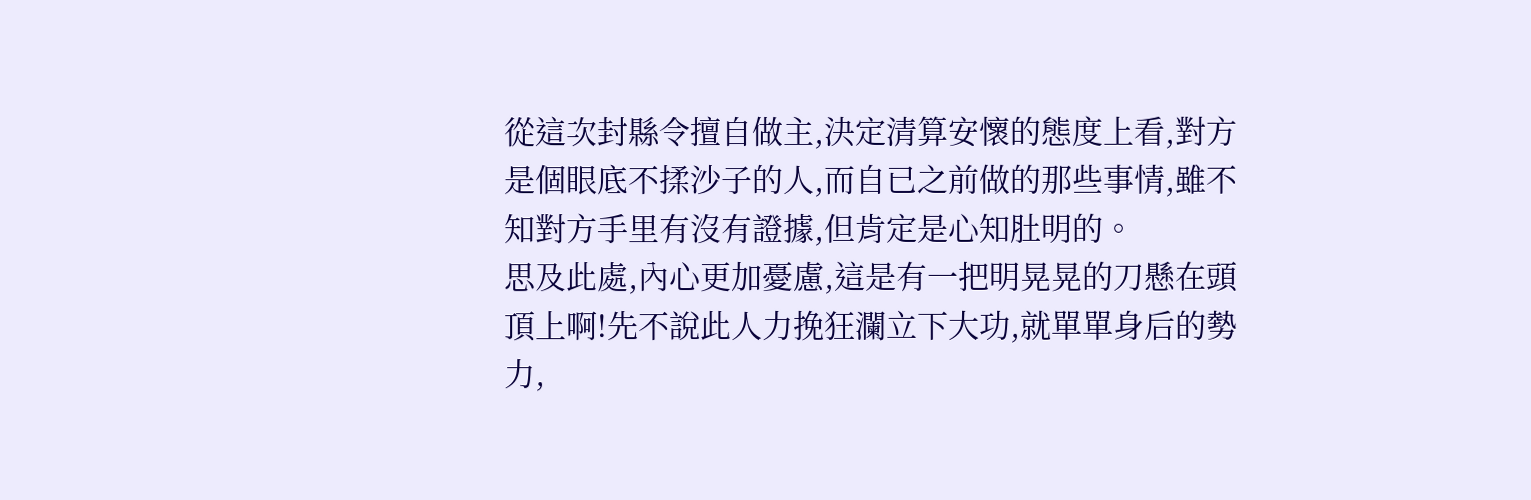從這次封縣令擅自做主,決定清算安懷的態度上看,對方是個眼底不揉沙子的人,而自已之前做的那些事情,雖不知對方手里有沒有證據,但肯定是心知肚明的。
思及此處,內心更加憂慮,這是有一把明晃晃的刀懸在頭頂上啊!先不說此人力挽狂瀾立下大功,就單單身后的勢力,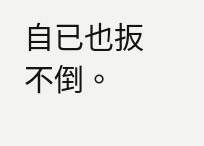自已也扳不倒。